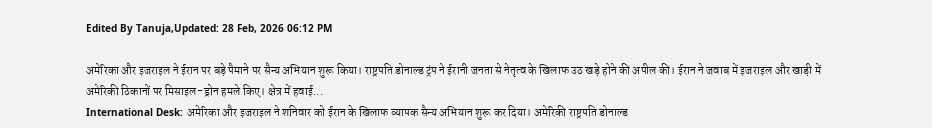Edited By Tanuja,Updated: 28 Feb, 2026 06:12 PM

अमेरिका और इजराइल ने ईरान पर बड़े पैमाने पर सैन्य अभियान शुरू किया। राष्ट्रपति डोनाल्ड ट्रंप ने ईरानी जनता से नेतृत्व के खिलाफ उठ खड़े होने की अपील की। ईरान ने जवाब में इजराइल और खाड़ी में अमेरिकी ठिकानों पर मिसाइल-ड्रोन हमले किए। क्षेत्र में हवाई...
International Desk: अमेरिका और इजराइल ने शनिवार को ईरान के खिलाफ व्यापक सैन्य अभियान शुरू कर दिया। अमेरिकी राष्ट्रपति डोनाल्ड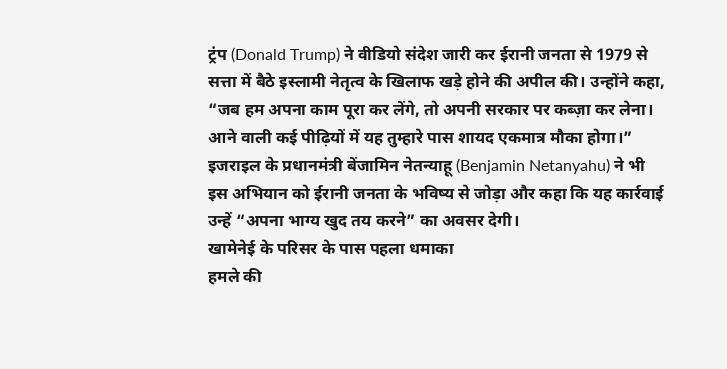ट्रंप (Donald Trump) ने वीडियो संदेश जारी कर ईरानी जनता से 1979 से सत्ता में बैठे इस्लामी नेतृत्व के खिलाफ खड़े होने की अपील की। उन्होंने कहा, “जब हम अपना काम पूरा कर लेंगे, तो अपनी सरकार पर कब्ज़ा कर लेना। आने वाली कई पीढ़ियों में यह तुम्हारे पास शायद एकमात्र मौका होगा।” इजराइल के प्रधानमंत्री बेंजामिन नेतन्याहू (Benjamin Netanyahu) ने भी इस अभियान को ईरानी जनता के भविष्य से जोड़ा और कहा कि यह कार्रवाई उन्हें “अपना भाग्य खुद तय करने” का अवसर देगी।
खामेनेई के परिसर के पास पहला धमाका
हमले की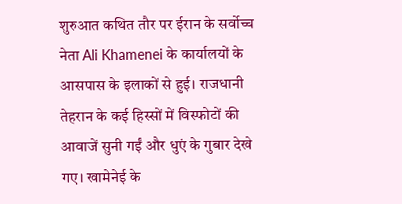शुरुआत कथित तौर पर ईरान के सर्वोच्च नेता Ali Khamenei के कार्यालयों के आसपास के इलाकों से हुई। राजधानी तेहरान के कई हिस्सों में विस्फोटों की आवाजें सुनी गईं और धुएं के गुबार देखे गए। खामेनेई के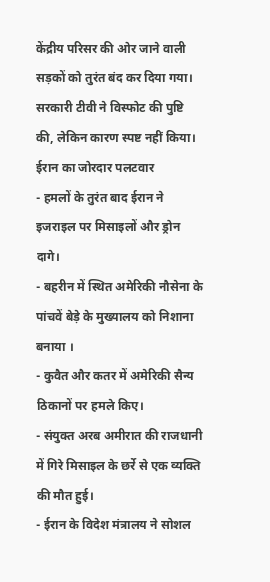केंद्रीय परिसर की ओर जाने वाली सड़कों को तुरंत बंद कर दिया गया। सरकारी टीवी ने विस्फोट की पुष्टि की, लेकिन कारण स्पष्ट नहीं किया।
ईरान का जोरदार पलटवार
- हमलों के तुरंत बाद ईरान ने इजराइल पर मिसाइलों और ड्रोन दागे।
- बहरीन में स्थित अमेरिकी नौसेना के पांचवें बेड़े के मुख्यालय को निशाना बनाया ।
- कुवैत और कतर में अमेरिकी सैन्य ठिकानों पर हमले किए।
- संयुक्त अरब अमीरात की राजधानी में गिरे मिसाइल के छर्रे से एक व्यक्ति की मौत हुई।
- ईरान के विदेश मंत्रालय ने सोशल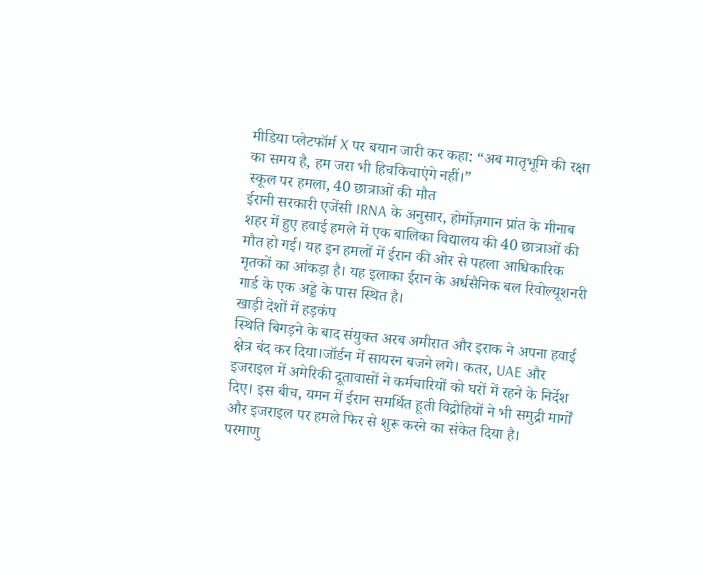मीडिया प्लेटफॉर्म X पर बयान जारी कर कहा: “अब मातृभूमि की रक्षा का समय है, हम जरा भी हिचकिचाएंगे नहीं।”
स्कूल पर हमला, 40 छात्राओं की मौत
ईरानी सरकारी एजेंसी IRNA के अनुसार, होर्मोज़गान प्रांत के मीनाब शहर में हुए हवाई हमले में एक बालिका विद्यालय की 40 छात्राओं की मौत हो गई। यह इन हमलों में ईरान की ओर से पहला आधिकारिक मृतकों का आंकड़ा है। यह इलाका ईरान के अर्धसैनिक बल रिवोल्यूशनरी गार्ड के एक अड्डे के पास स्थित है।
खाड़ी देशों में हड़कंप
स्थिति बिगड़ने के बाद संयुक्त अरब अमीरात और इराक ने अपना हवाई क्षेत्र बंद कर दिया।जॉर्डन में सायरन बजने लगे। कतर, UAE और इजराइल में अमेरिकी दूतावासों ने कर्मचारियों को घरों में रहने के निर्देश दिए। इस बीच, यमन में ईरान समर्थित हूती विद्रोहियों ने भी समुद्री मार्गों और इजराइल पर हमले फिर से शुरू करने का संकेत दिया है।
परमाणु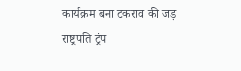कार्यक्रम बना टकराव की जड़
राष्ट्रपति ट्रंप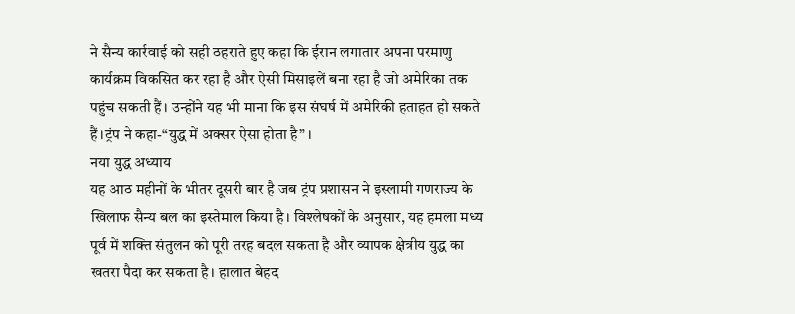ने सैन्य कार्रवाई को सही ठहराते हुए कहा कि ईरान लगातार अपना परमाणु कार्यक्रम विकसित कर रहा है और ऐसी मिसाइलें बना रहा है जो अमेरिका तक पहुंच सकती हैं। उन्होंने यह भी माना कि इस संघर्ष में अमेरिकी हताहत हो सकते हैं।ट्रंप ने कहा-“युद्ध में अक्सर ऐसा होता है” ।
नया युद्ध अध्याय
यह आठ महीनों के भीतर दूसरी बार है जब ट्रंप प्रशासन ने इस्लामी गणराज्य के खिलाफ सैन्य बल का इस्तेमाल किया है। विश्लेषकों के अनुसार, यह हमला मध्य पूर्व में शक्ति संतुलन को पूरी तरह बदल सकता है और व्यापक क्षेत्रीय युद्ध का खतरा पैदा कर सकता है। हालात बेहद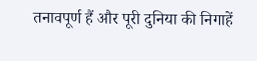तनावपूर्ण हैं और पूरी दुनिया की निगाहें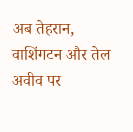अब तेहरान, वाशिंगटन और तेल अवीव पर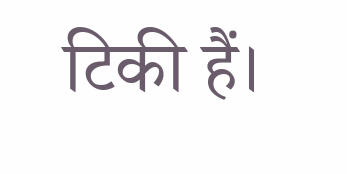टिकी हैं।